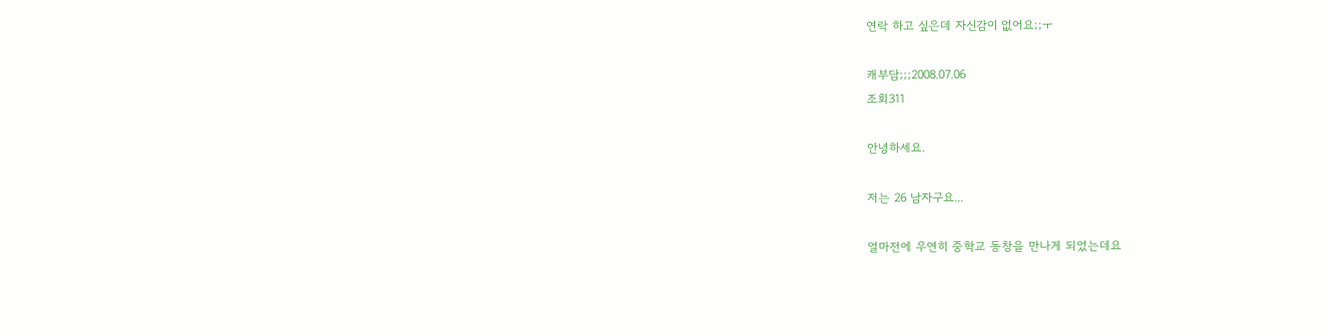연락 하고 싶은데 자신감이 없어요;;ㅜ

캐부담;;;2008.07.06
조회311

안녕하세요.

저는 26 남자구요...

얼마전에 우연히 중학교 동창을 만나게 되었는데요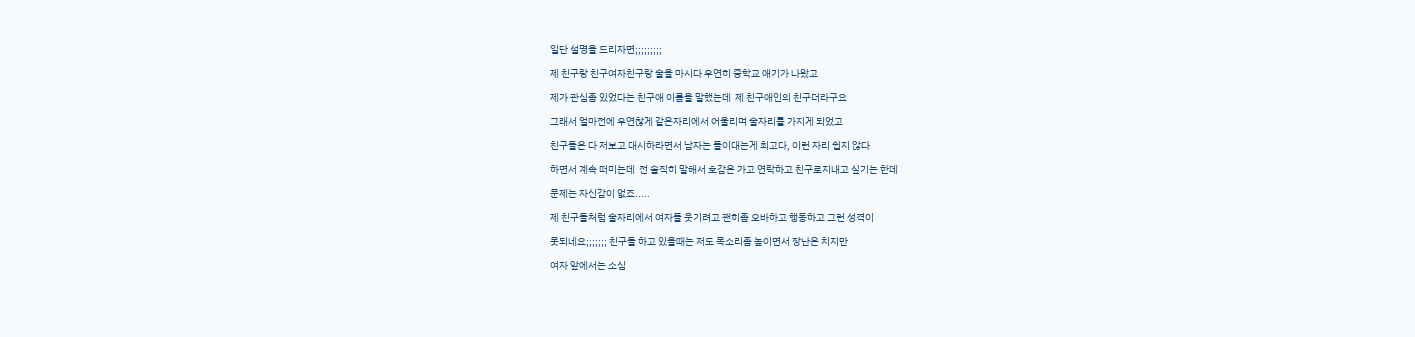일단 설명을 드리자면;;;;;;;;;

제 친구랑 친구여자친구랑 술을 마시다 우연히 중학교 애기가 나왔고

제가 관심좀 있었다는 친구애 이름을 말했는데  제 친구애인의 친구더라구요

그래서 얼마전에 우연찮게 같은자리에서 어울리며 술자리를 가지게 되었고

친구들은 다 저보고 대시하라면서 남자는 들이대는게 최고다, 이런 자리 쉽지 않다

하면서 계속 떠미는데  전 솔직히 말해서 호감은 가고 연락하고 친구로지내고 싶기는 한데

문제는 자신감이 없죠.....

제 친구들처럼 술자리에서 여자들 웃기려고 괜히좀 오바하고 행동하고 그런 성격이

못되네요;;;;;;; 친구들 하고 있을때는 저도 목소리좀 높이면서 장난은 치지만

여자 앞에서는 소심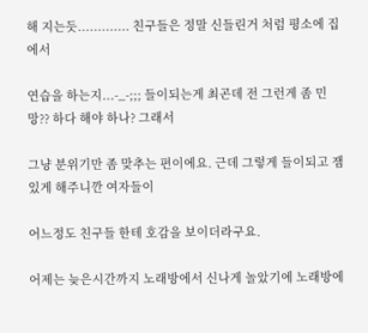해 지는듯............. 친구들은 정말 신들린거 처럼 평소에 집에서

연습을 하는지...-_-;;; 들이되는게 최곤데 전 그런게 좀 민망?? 하다 해야 하나? 그래서

그냥 분위기만 좀 맞추는 편이에요. 근데 그렇게 들이되고 잼있게 해주니깐 여자들이

어느정도 친구들 한테 호감을 보이더라구요.

어제는 늦은시간까지 노래방에서 신나게 놀았기에 노래방에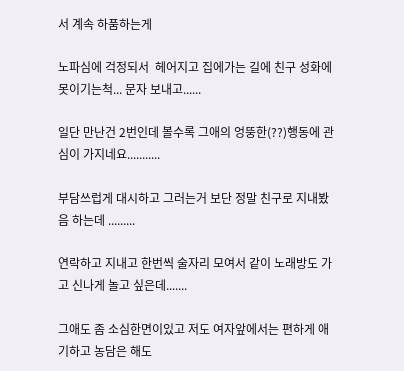서 계속 하품하는게

노파심에 걱정되서  헤어지고 집에가는 길에 친구 성화에 못이기는척... 문자 보내고......

일단 만난건 2번인데 볼수록 그애의 엉뚱한(??)행동에 관심이 가지네요...........

부담쓰럽게 대시하고 그러는거 보단 정말 친구로 지내봤음 하는데 .........

연락하고 지내고 한번씩 술자리 모여서 같이 노래방도 가고 신나게 놀고 싶은데.......

그애도 좀 소심한면이있고 저도 여자앞에서는 편하게 애기하고 농담은 해도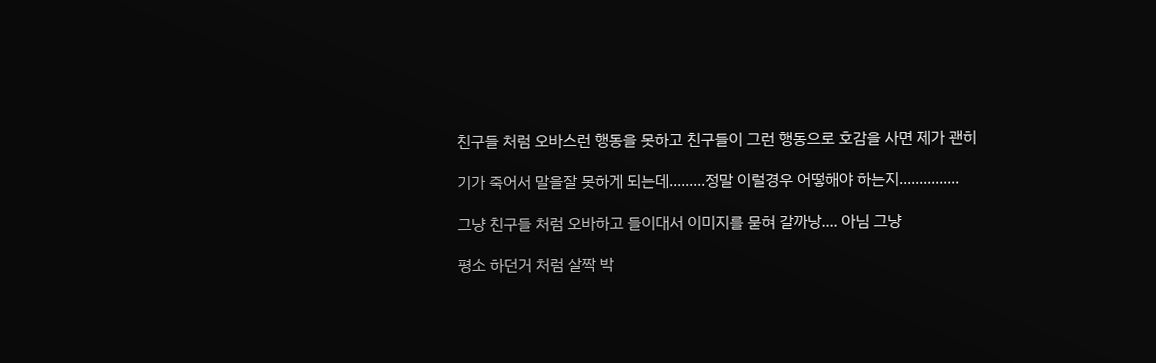친구들 처럼 오바스런 행동을 못하고 친구들이 그런 행동으로 호감을 사면 제가 괜히

기가 죽어서 말을잘 못하게 되는데.........정말 이럴경우 어떻해야 하는지...............

그냥 친구들 처럼 오바하고 들이대서 이미지를 묻혀 갈까낭.... 아님 그냥

평소 하던거 처럼 살짝 박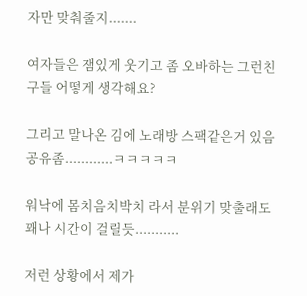자만 맞춰줄지.......

여자들은 잼있게 웃기고 좀 오바하는 그런친구들 어떻게 생각해요?

그리고 말나온 김에 노래방 스팩같은거 있음 공유좀............ㅋㅋㅋㅋㅋ

워낙에 몸치음치박치 라서 분위기 맞출래도 꽤나 시간이 걸릴듯...........

저런 상황에서 제가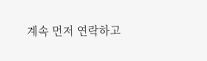계속 먼저 연락하고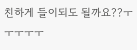친하게 들이되도 될까요??ㅜㅜㅜㅜㅜ